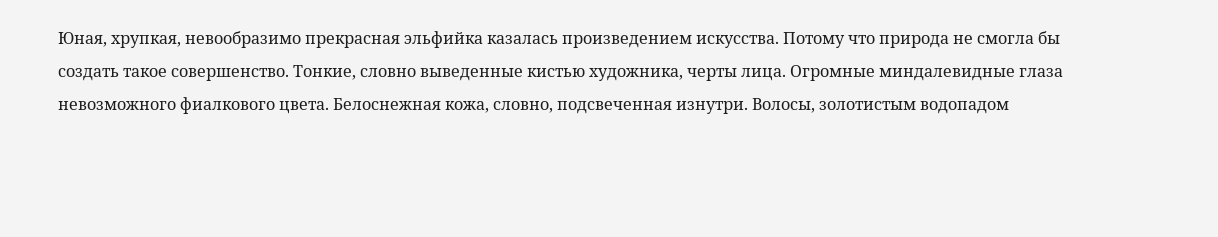Юная, хрупкая, невообразимо прекрасная эльфийка казалась произведением искусства. Потому что природа не смогла бы создать такое совершенство. Тонкие, словно выведенные кистью художника, черты лица. Огромные миндалевидные глаза невозможного фиалкового цвета. Белоснежная кожа, словно, подсвеченная изнутри. Волосы, золотистым водопадом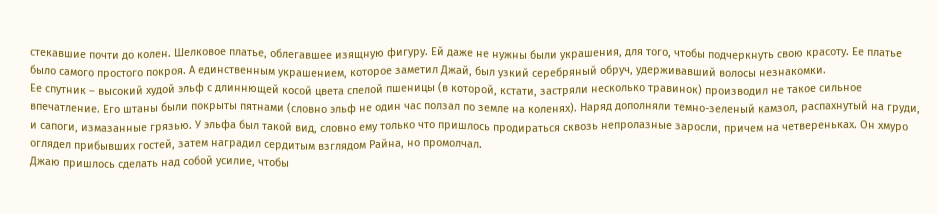стекавшие почти до колен. Шелковое платье, облегавшее изящную фигуру. Ей даже не нужны были украшения, для того, чтобы подчеркнуть свою красоту. Ее платье было самого простого покроя. А единственным украшением, которое заметил Джай, был узкий серебряный обруч, удерживавший волосы незнакомки.
Ее спутник – высокий худой эльф с длиннющей косой цвета спелой пшеницы (в которой, кстати, застряли несколько травинок) производил не такое сильное впечатление. Его штаны были покрыты пятнами (словно эльф не один час ползал по земле на коленях). Наряд дополняли темно-зеленый камзол, распахнутый на груди, и сапоги, измазанные грязью. У эльфа был такой вид, словно ему только что пришлось продираться сквозь непролазные заросли, причем на четвереньках. Он хмуро оглядел прибывших гостей, затем наградил сердитым взглядом Райна, но промолчал.
Джаю пришлось сделать над собой усилие, чтобы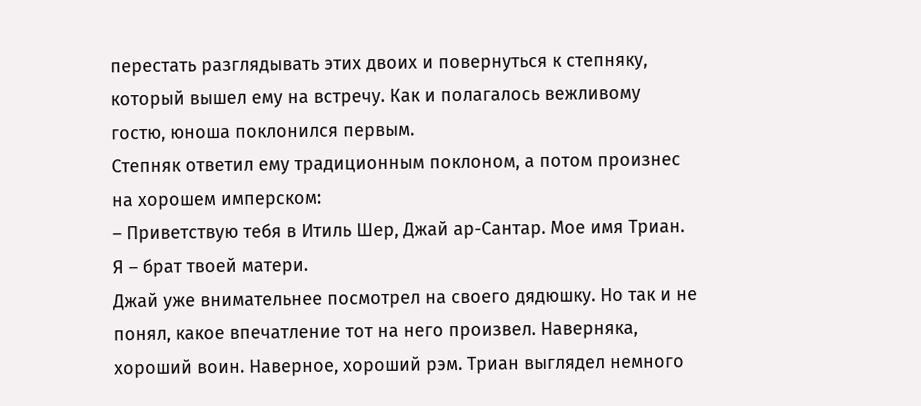перестать разглядывать этих двоих и повернуться к степняку, который вышел ему на встречу. Как и полагалось вежливому гостю, юноша поклонился первым.
Степняк ответил ему традиционным поклоном, а потом произнес на хорошем имперском:
– Приветствую тебя в Итиль Шер, Джай ар-Сантар. Мое имя Триан. Я – брат твоей матери.
Джай уже внимательнее посмотрел на своего дядюшку. Но так и не понял, какое впечатление тот на него произвел. Наверняка, хороший воин. Наверное, хороший рэм. Триан выглядел немного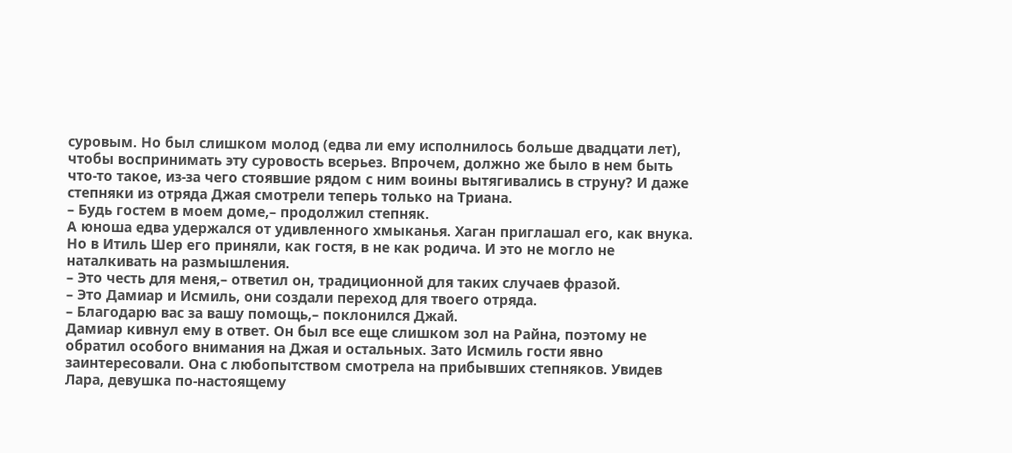суровым. Но был слишком молод (едва ли ему исполнилось больше двадцати лет), чтобы воспринимать эту суровость всерьез. Впрочем, должно же было в нем быть что-то такое, из-за чего стоявшие рядом с ним воины вытягивались в струну? И даже степняки из отряда Джая смотрели теперь только на Триана.
– Будь гостем в моем доме,– продолжил степняк.
А юноша едва удержался от удивленного хмыканья. Хаган приглашал его, как внука. Но в Итиль Шер его приняли, как гостя, в не как родича. И это не могло не наталкивать на размышления.
– Это честь для меня,– ответил он, традиционной для таких случаев фразой.
– Это Дамиар и Исмиль, они создали переход для твоего отряда.
– Благодарю вас за вашу помощь,– поклонился Джай.
Дамиар кивнул ему в ответ. Он был все еще слишком зол на Райна, поэтому не обратил особого внимания на Джая и остальных. Зато Исмиль гости явно заинтересовали. Она с любопытством смотрела на прибывших степняков. Увидев Лара, девушка по-настоящему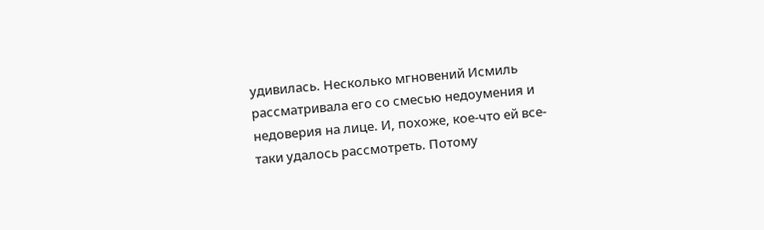удивилась. Несколько мгновений Исмиль рассматривала его со смесью недоумения и недоверия на лице. И, похоже, кое-что ей все-таки удалось рассмотреть. Потому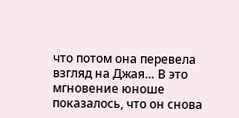что потом она перевела взгляд на Джая… В это мгновение юноше показалось, что он снова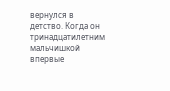вернулся в детство. Когда он тринадцатилетним мальчишкой впервые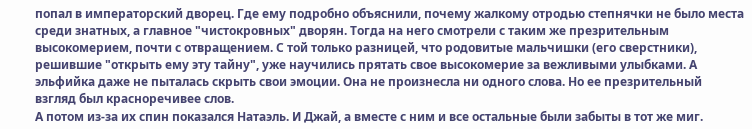попал в императорский дворец. Где ему подробно объяснили, почему жалкому отродью степнячки не было места среди знатных, а главное "чистокровных" дворян. Тогда на него смотрели с таким же презрительным высокомерием, почти с отвращением. С той только разницей, что родовитые мальчишки (его сверстники), решившие "открыть ему эту тайну", уже научились прятать свое высокомерие за вежливыми улыбками. А эльфийка даже не пыталась скрыть свои эмоции. Она не произнесла ни одного слова. Но ее презрительный взгляд был красноречивее слов.
А потом из-за их спин показался Натаэль. И Джай, а вместе с ним и все остальные были забыты в тот же миг.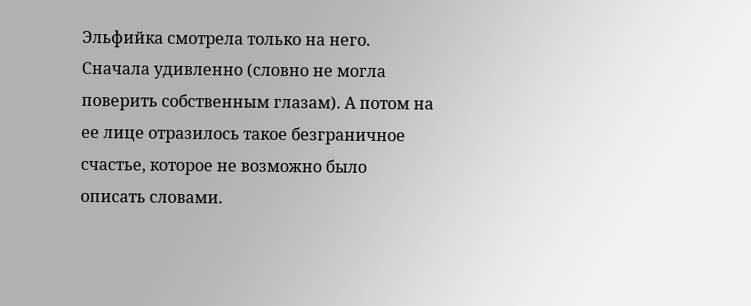Эльфийка смотрела только на него. Сначала удивленно (словно не могла поверить собственным глазам). А потом на ее лице отразилось такое безграничное счастье, которое не возможно было описать словами.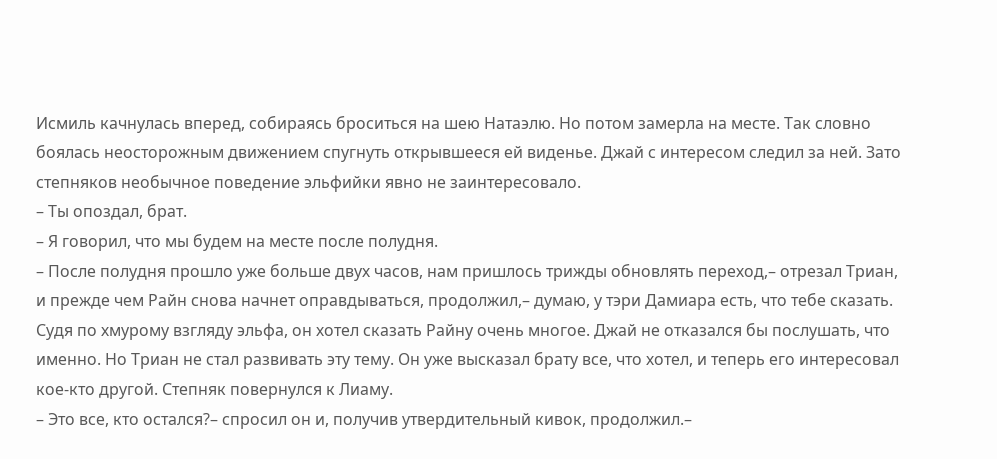Исмиль качнулась вперед, собираясь броситься на шею Натаэлю. Но потом замерла на месте. Так словно боялась неосторожным движением спугнуть открывшееся ей виденье. Джай с интересом следил за ней. Зато степняков необычное поведение эльфийки явно не заинтересовало.
– Ты опоздал, брат.
– Я говорил, что мы будем на месте после полудня.
– После полудня прошло уже больше двух часов, нам пришлось трижды обновлять переход,– отрезал Триан, и прежде чем Райн снова начнет оправдываться, продолжил,– думаю, у тэри Дамиара есть, что тебе сказать.
Судя по хмурому взгляду эльфа, он хотел сказать Райну очень многое. Джай не отказался бы послушать, что именно. Но Триан не стал развивать эту тему. Он уже высказал брату все, что хотел, и теперь его интересовал кое-кто другой. Степняк повернулся к Лиаму.
– Это все, кто остался?– спросил он и, получив утвердительный кивок, продолжил.–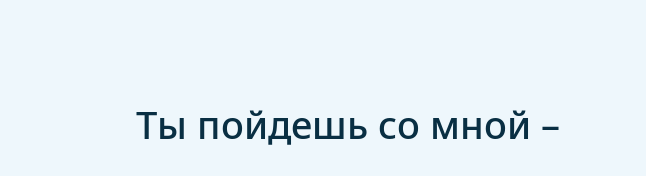Ты пойдешь со мной –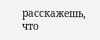расскажешь, что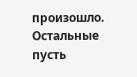произошло. Остальные пусть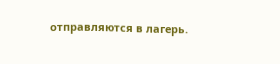отправляются в лагерь.